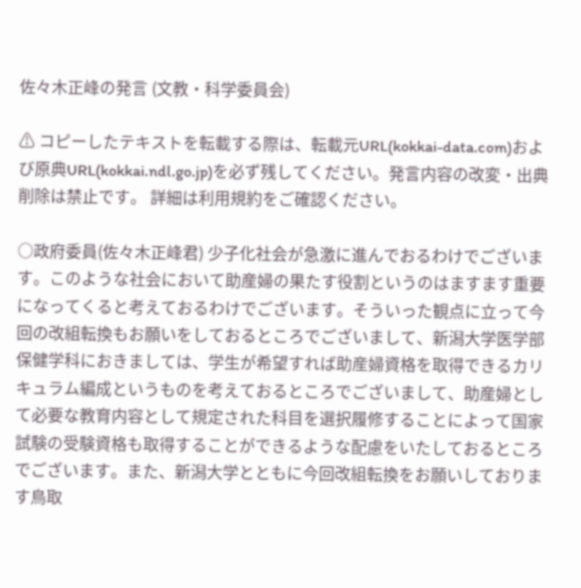佐々木正峰の発言 (文教・科学委員会)

⚠ コピーしたテキストを転載する際は、転載元URL(kokkai-data.com)および原典URL(kokkai.ndl.go.jp)を必ず残してください。発言内容の改変・出典削除は禁止です。 詳細は利用規約をご確認ください。

○政府委員(佐々木正峰君) 少子化社会が急激に進んでおるわけでございます。このような社会において助産婦の果たす役割というのはますます重要になってくると考えておるわけでございます。そういった観点に立って今回の改組転換もお願いをしておるところでございまして、新潟大学医学部保健学科におきましては、学生が希望すれば助産婦資格を取得できるカリキュラム編成というものを考えておるところでございまして、助産婦として必要な教育内容として規定された科目を選択履修することによって国家試験の受験資格も取得することができるような配慮をいたしておるところでございます。また、新潟大学とともに今回改組転換をお願いしております鳥取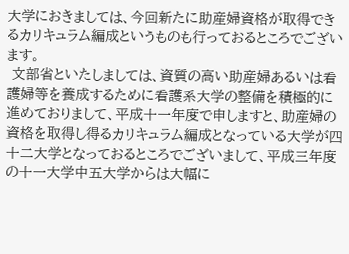大学におきましては、今回新たに助産婦資格が取得できるカリキュラム編成というものも行っておるところでございます。
 文部省といたしましては、資質の高い助産婦あるいは看護婦等を養成するために看護系大学の整備を積極的に進めておりまして、平成十一年度で申しますと、助産婦の資格を取得し得るカリキュラム編成となっている大学が四十二大学となっておるところでございまして、平成三年度の十一大学中五大学からは大幅に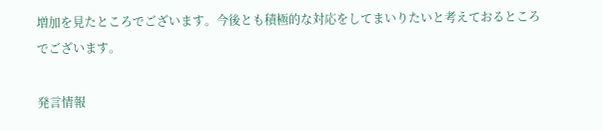増加を見たところでございます。今後とも積極的な対応をしてまいりたいと考えておるところでございます。

発言情報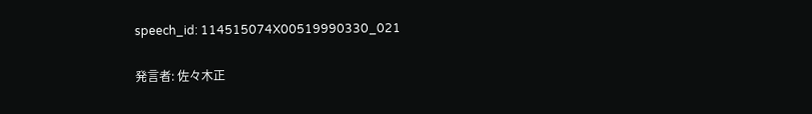speech_id: 114515074X00519990330_021

発言者: 佐々木正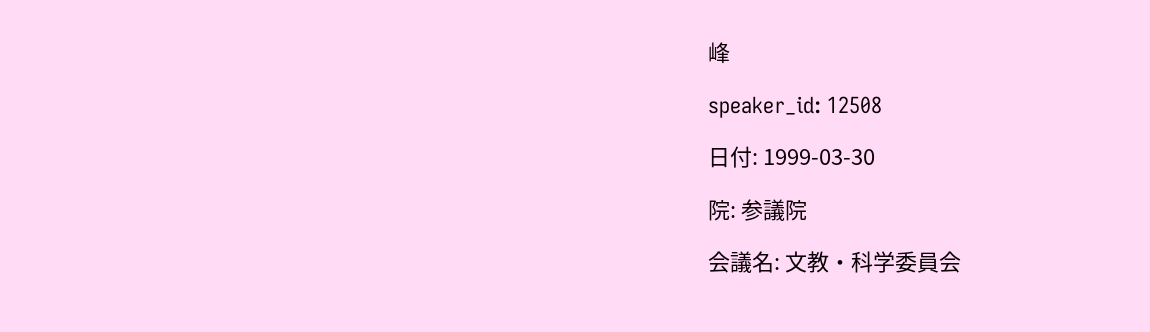峰

speaker_id: 12508

日付: 1999-03-30

院: 参議院

会議名: 文教・科学委員会